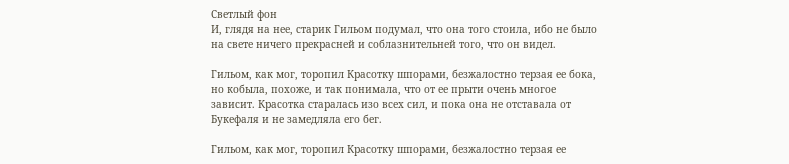Светлый фон
И, глядя на нее, старик Гильом подумал, что она того стоила, ибо не было на свете ничего прекрасней и соблазнительней того, что он видел.

Гильом, как мог, торопил Красотку шпорами, безжалостно терзая ее бока, но кобыла, похоже, и так понимала, что от ее прыти очень многое зависит. Красотка старалась изо всех сил, и пока она не отставала от Букефаля и не замедляла его бег.

Гильом, как мог, торопил Красотку шпорами, безжалостно терзая ее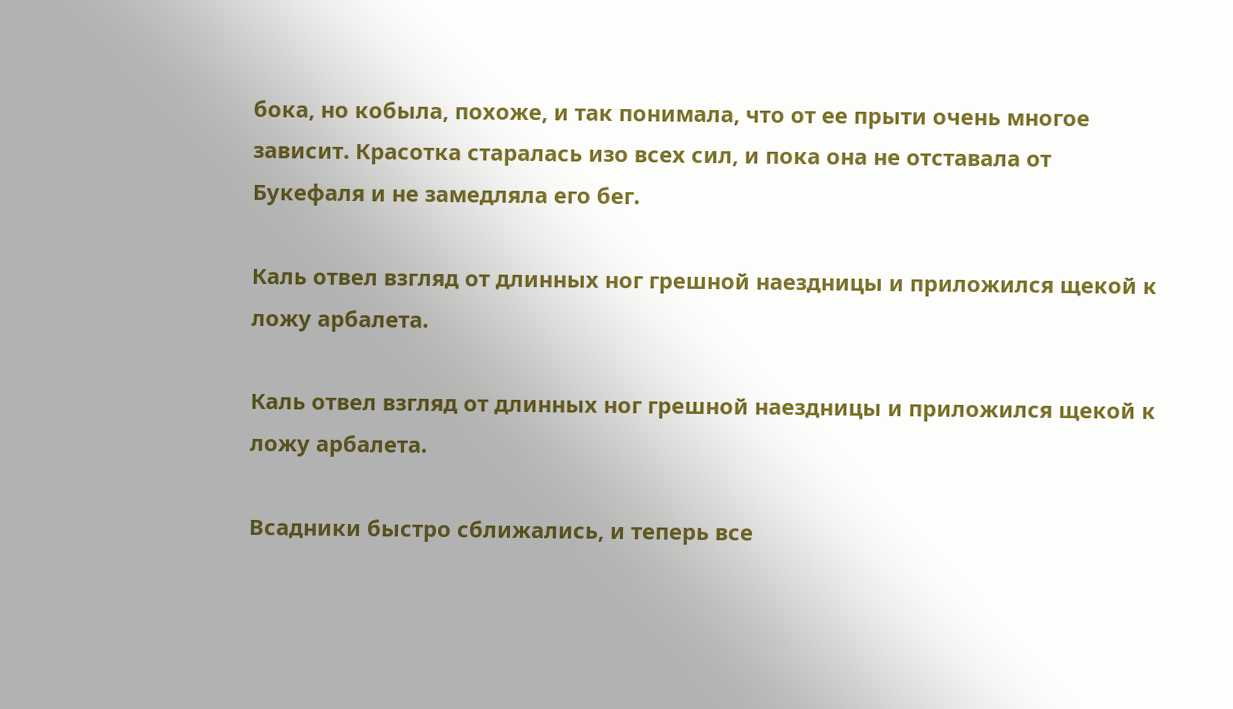бока, но кобыла, похоже, и так понимала, что от ее прыти очень многое зависит. Красотка старалась изо всех сил, и пока она не отставала от Букефаля и не замедляла его бег.

Каль отвел взгляд от длинных ног грешной наездницы и приложился щекой к ложу арбалета.

Каль отвел взгляд от длинных ног грешной наездницы и приложился щекой к ложу арбалета.

Всадники быстро сближались, и теперь все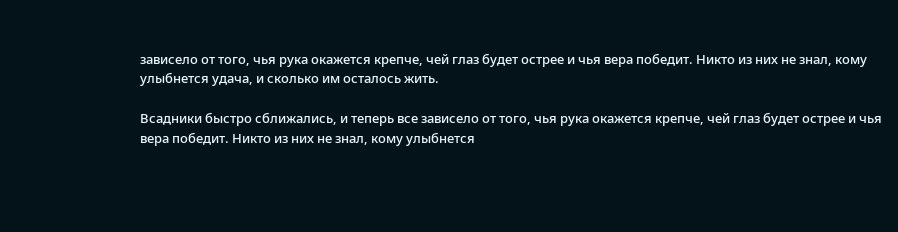зависело от того, чья рука окажется крепче, чей глаз будет острее и чья вера победит. Никто из них не знал, кому улыбнется удача, и сколько им осталось жить.

Всадники быстро сближались, и теперь все зависело от того, чья рука окажется крепче, чей глаз будет острее и чья вера победит. Никто из них не знал, кому улыбнется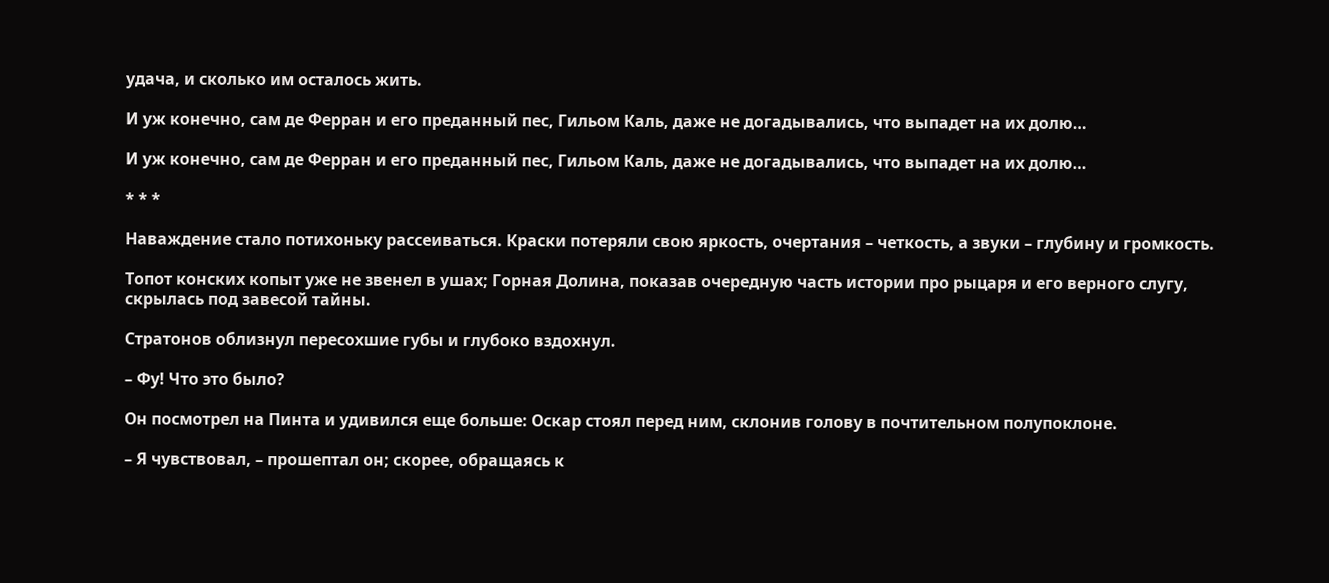удача, и сколько им осталось жить.

И уж конечно, сам де Ферран и его преданный пес, Гильом Каль, даже не догадывались, что выпадет на их долю…

И уж конечно, сам де Ферран и его преданный пес, Гильом Каль, даже не догадывались, что выпадет на их долю…

* * *

Наваждение стало потихоньку рассеиваться. Краски потеряли свою яркость, очертания – четкость, а звуки – глубину и громкость.

Топот конских копыт уже не звенел в ушах; Горная Долина, показав очередную часть истории про рыцаря и его верного слугу, скрылась под завесой тайны.

Стратонов облизнул пересохшие губы и глубоко вздохнул.

– Фу! Что это было?

Он посмотрел на Пинта и удивился еще больше: Оскар стоял перед ним, склонив голову в почтительном полупоклоне.

– Я чувствовал, – прошептал он; скорее, обращаясь к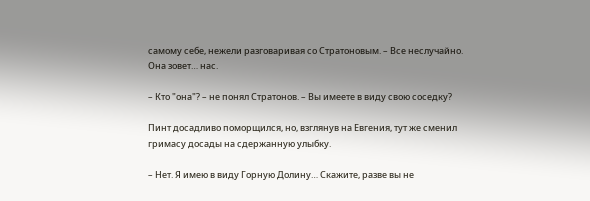самому себе, нежели разговаривая со Стратоновым. – Все неслучайно. Она зовет… нас.

– Кто "она"? – не понял Стратонов. – Вы имеете в виду свою соседку?

Пинт досадливо поморщился, но, взглянув на Евгения, тут же сменил гримасу досады на сдержанную улыбку.

– Нет. Я имею в виду Горную Долину… Скажите, разве вы не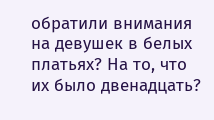обратили внимания на девушек в белых платьях? На то, что их было двенадцать?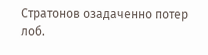Стратонов озадаченно потер лоб.